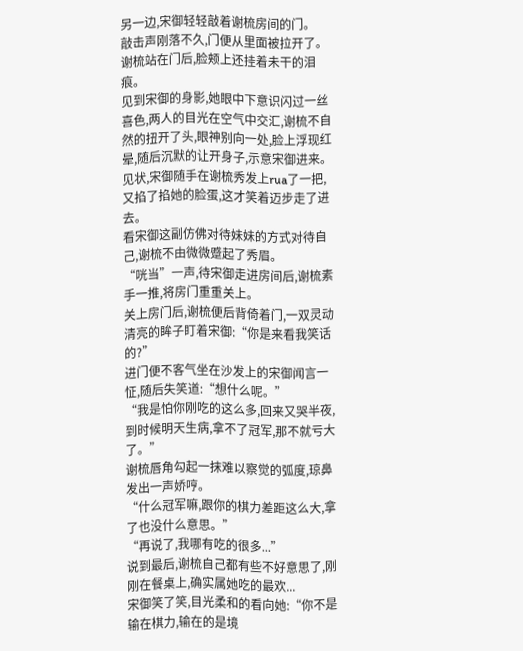另一边,宋御轻轻敲着谢梳房间的门。
敲击声刚落不久,门便从里面被拉开了。
谢梳站在门后,脸颊上还挂着未干的泪痕。
见到宋御的身影,她眼中下意识闪过一丝喜色,两人的目光在空气中交汇,谢梳不自然的扭开了头,眼神别向一处,脸上浮现红晕,随后沉默的让开身子,示意宋御进来。
见状,宋御随手在谢梳秀发上rua了一把,又掐了掐她的脸蛋,这才笑着迈步走了进去。
看宋御这副仿佛对待妹妹的方式对待自己,谢梳不由微微蹙起了秀眉。
“咣当”一声,待宋御走进房间后,谢梳素手一推,将房门重重关上。
关上房门后,谢梳便后背倚着门,一双灵动清亮的眸子盯着宋御:“你是来看我笑话的?”
进门便不客气坐在沙发上的宋御闻言一怔,随后失笑道:“想什么呢。”
“我是怕你刚吃的这么多,回来又哭半夜,到时候明天生病,拿不了冠军,那不就亏大了。”
谢梳唇角勾起一抹难以察觉的弧度,琼鼻发出一声娇哼。
“什么冠军嘛,跟你的棋力差距这么大,拿了也没什么意思。”
“再说了,我哪有吃的很多...”
说到最后,谢梳自己都有些不好意思了,刚刚在餐桌上,确实属她吃的最欢...
宋御笑了笑,目光柔和的看向她:“你不是输在棋力,输在的是境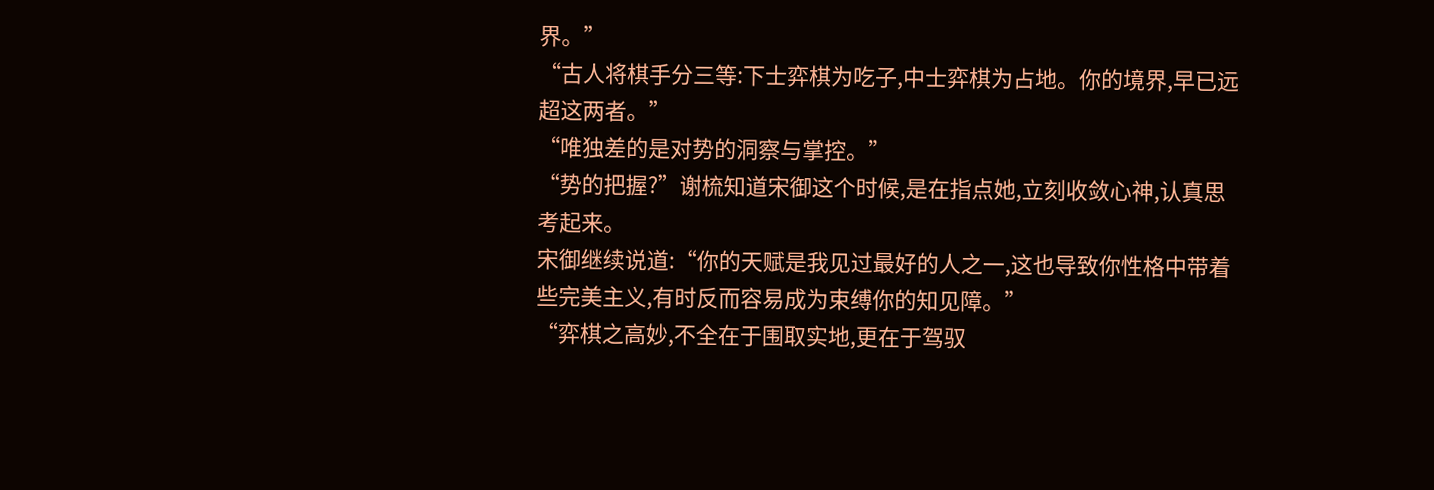界。”
“古人将棋手分三等:下士弈棋为吃子,中士弈棋为占地。你的境界,早已远超这两者。”
“唯独差的是对势的洞察与掌控。”
“势的把握?”谢梳知道宋御这个时候,是在指点她,立刻收敛心神,认真思考起来。
宋御继续说道:“你的天赋是我见过最好的人之一,这也导致你性格中带着些完美主义,有时反而容易成为束缚你的知见障。”
“弈棋之高妙,不全在于围取实地,更在于驾驭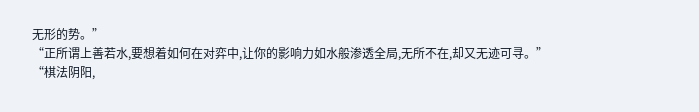无形的势。”
“正所谓上善若水,要想着如何在对弈中,让你的影响力如水般渗透全局,无所不在,却又无迹可寻。”
“棋法阴阳,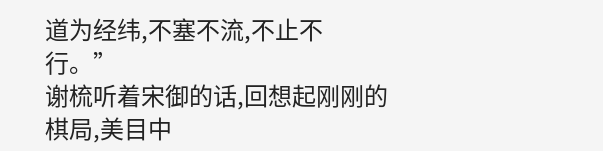道为经纬,不塞不流,不止不行。”
谢梳听着宋御的话,回想起刚刚的棋局,美目中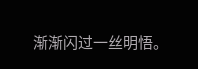渐渐闪过一丝明悟。